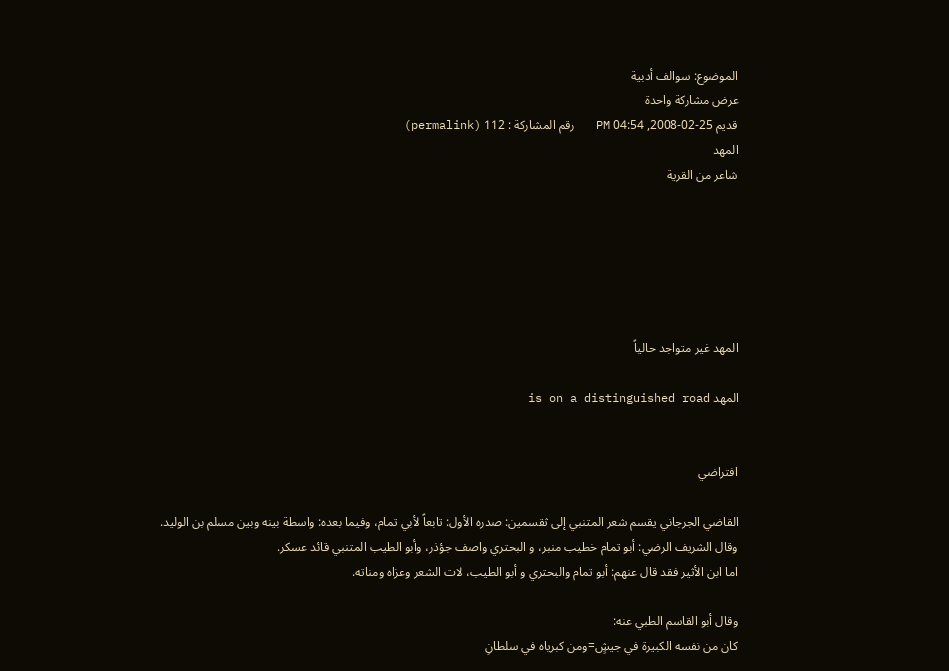الموضوع: سوالف أدبية
عرض مشاركة واحدة
قديم 25-02-2008, 04:54 PM   رقم المشاركة : 112 (permalink)
المهد
شاعر من القرية






المهد غير متواجد حالياً

المهد is on a distinguished road


افتراضي

القاضي الجرجاني يقسم شعر المتنبي إلى ثقسمين: صدره الأول: تابعاً لأبي تمام، وفيما بعده: واسطة بينه وبين مسلم بن الوليد.
وقال الشريف الرضي: أبو تمام خطيب منبر، و البحتري واصف جؤذر، وأبو الطيب المتنبي قائد عسكر.
اما ابن الأثير فقد قال عنهم: أبو تمام والبحتري و أبو الطيب، لات الشعر وعزاه ومناته.

وقال أبو القاسم الطبي عنه:
كان من نفسه الكبيرة في جيشٍ=ومن كبرياه في سلطانِ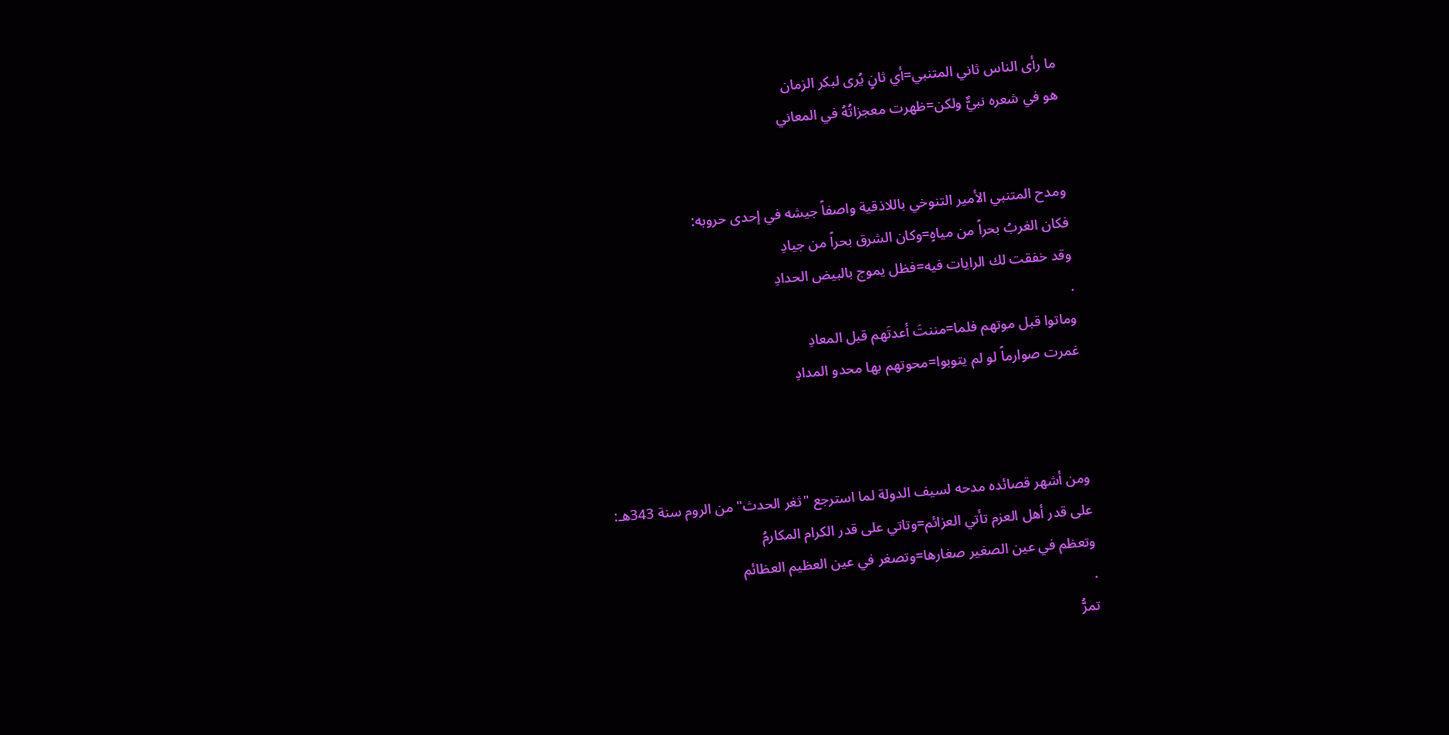ما رأى الناس ثاني المتنبي=أي ثانٍ يُرى لبكر الزمان
هو في شعره نبيٌّ ولكن=ظهرت معجزاتُهُ في المعاني


ومدح المتنبي الأمير التنوخي باللاذقية واصفاً جيشه في إحدى حروبه:
فكان الغربُ بحراً من مياهٍ=وكان الشرق بحراً من جيادِ
وقد خفقت لك الرايات فيه=فظل يموج بالبيض الحدادِ
.
وماتوا قبل موتهم فلما=مننتَ أعدتَهم قبل المعادِ
غمرت صوارماً لو لم يتوبوا=محوتهم بها محدو المدادِ



ومن أشهر قصائده مدحه لسيف الدولة لما استرجع "ثغر الحدث" من الروم سنة 343هـ:
على قدر أهل العزم تأتي العزائم=وتاتي على قدر الكرام المكارمُ
وتعظم في عين الصغير صغارها=وتصغر في عين العظيم العظائم
.
تمرُّ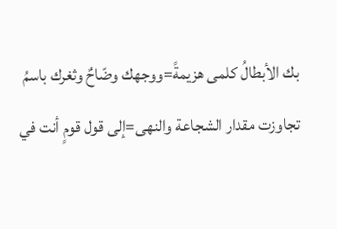بك الأبطالُ كلمى هزيمةً=ووجهك وضّاحٌ وثغرك باسمُ
تجاوزت مقدار الشجاعة والنهى=إلى قول قومٍ أنت في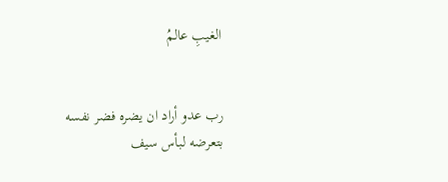الغيبِ عالمُ


رب عدو أراد ان يضره فضر نفسه بتعرضه لبأس سيف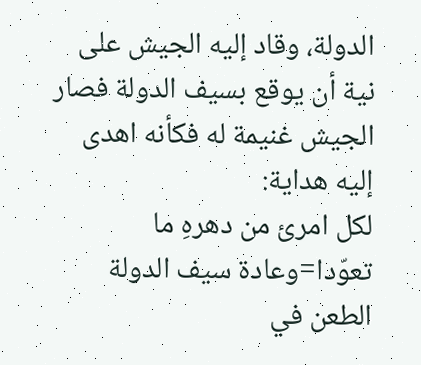الدولة، وقاد إليه الجيش على نية أن يوقع بسيف الدولة فصار الجيش غنيمة له فكأنه اهدى إليه هداية:
لكل امرئ من دهرهِ ما تعوّدا=وعادة سيف الدولة الطعن في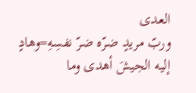العدى
وربّ مريدٍ ضرّه ضرّ نفسِهِ=وهادٍ إليه الجيشَ أهدى وما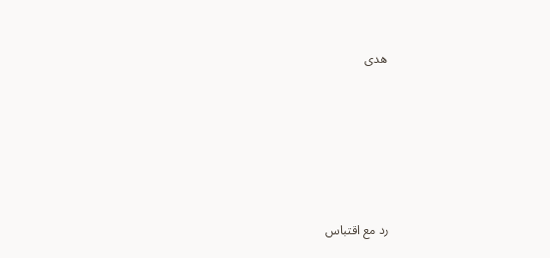هدى









رد مع اقتباس